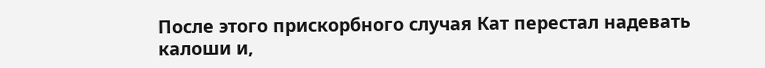После этого прискорбного случая Кат перестал надевать калоши и,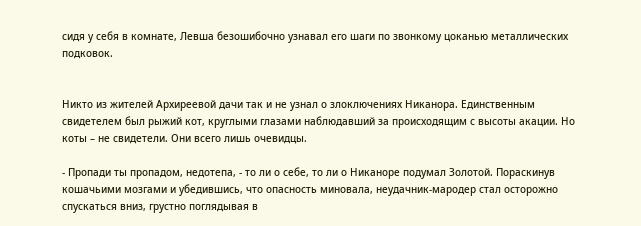сидя у себя в комнате, Левша безошибочно узнавал его шаги по звонкому цоканью металлических подковок.


Никто из жителей Архиреевой дачи так и не узнал о злоключениях Никанора. Единственным свидетелем был рыжий кот, круглыми глазами наблюдавший за происходящим с высоты акации. Но коты – не свидетели. Они всего лишь очевидцы.

- Пропади ты пропадом, недотепа, - то ли о себе, то ли о Никаноре подумал Золотой. Пораскинув кошачьими мозгами и убедившись, что опасность миновала, неудачник-мародер стал осторожно спускаться вниз, грустно поглядывая в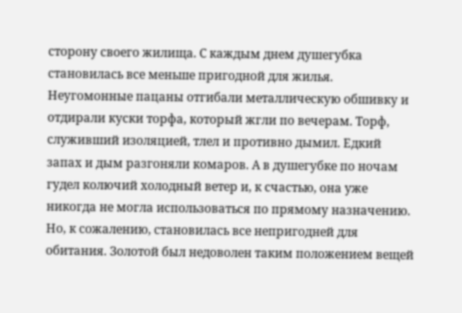сторону своего жилища. С каждым днем душегубка становилась все меньше пригодной для жилья. Неугомонные пацаны отгибали металлическую обшивку и отдирали куски торфа, который жгли по вечерам. Торф, служивший изоляцией, тлел и противно дымил. Едкий запах и дым разгоняли комаров. А в душегубке по ночам гудел колючий холодный ветер и, к счастью, она уже никогда не могла использоваться по прямому назначению. Но, к сожалению, становилась все непригодней для обитания. Золотой был недоволен таким положением вещей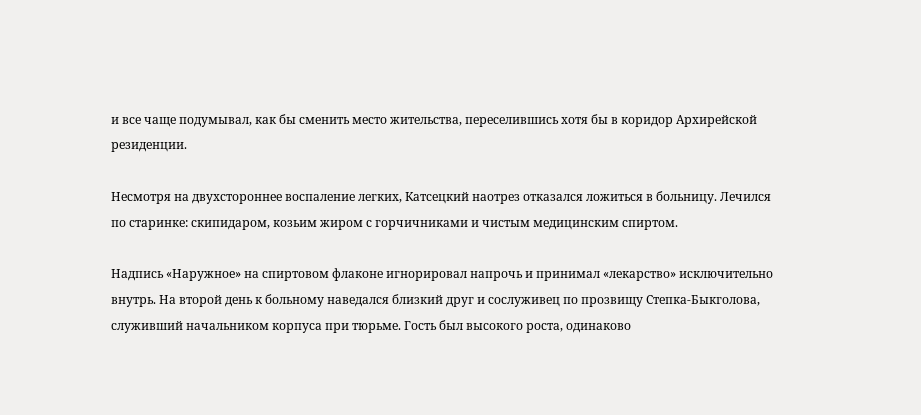и все чаще подумывал, как бы сменить место жительства, переселившись хотя бы в коридор Архирейской резиденции.

Несмотря на двухстороннее воспаление легких, Катсецкий наотрез отказался ложиться в больницу. Лечился по старинке: скипидаром, козьим жиром с горчичниками и чистым медицинским спиртом.

Надпись «Наружное» на спиртовом флаконе игнорировал напрочь и принимал «лекарство» исключительно внутрь. На второй день к больному наведался близкий друг и сослуживец по прозвищу Степка-Быкголова, служивший начальником корпуса при тюрьме. Гость был высокого роста, одинаково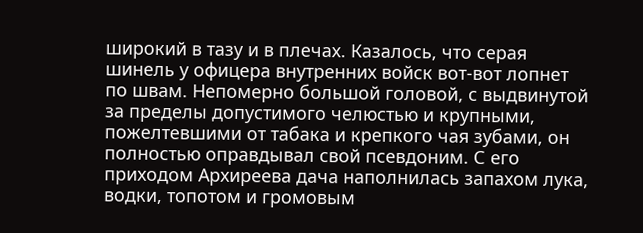широкий в тазу и в плечах. Казалось, что серая шинель у офицера внутренних войск вот-вот лопнет по швам. Непомерно большой головой, с выдвинутой за пределы допустимого челюстью и крупными, пожелтевшими от табака и крепкого чая зубами, он полностью оправдывал свой псевдоним. С его приходом Архиреева дача наполнилась запахом лука, водки, топотом и громовым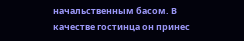начальственным басом. В качестве гостинца он принес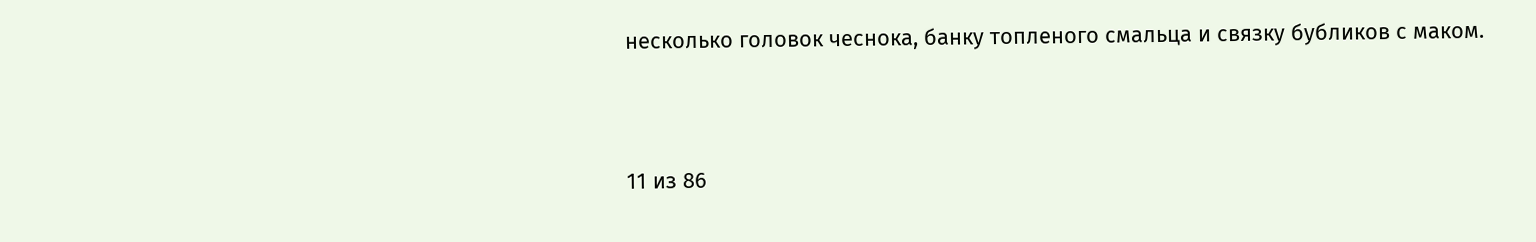несколько головок чеснока, банку топленого смальца и связку бубликов с маком.



11 из 86